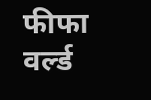फीफा वर्ल्ड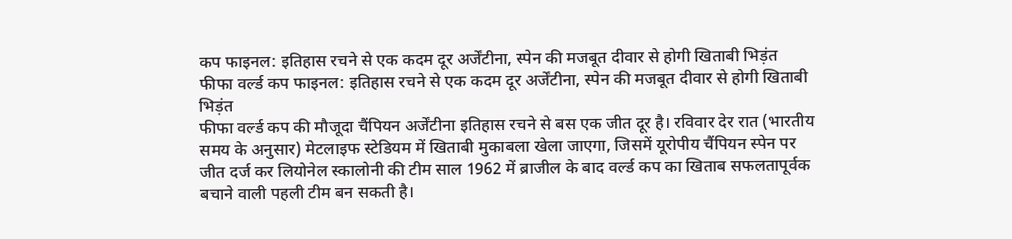कप फाइनल: इतिहास रचने से एक कदम दूर अर्जेंटीना, स्पेन की मजबूत दीवार से होगी खिताबी भिड़ंत
फीफा वर्ल्ड कप फाइनल: इतिहास रचने से एक कदम दूर अर्जेंटीना, स्पेन की मजबूत दीवार से होगी खिताबी भिड़ंत
फीफा वर्ल्ड कप की मौजूदा चैंपियन अर्जेंटीना इतिहास रचने से बस एक जीत दूर है। रविवार देर रात (भारतीय समय के अनुसार) मेटलाइफ स्टेडियम में खिताबी मुकाबला खेला जाएगा, जिसमें यूरोपीय चैंपियन स्पेन पर जीत दर्ज कर लियोनेल स्कालोनी की टीम साल 1962 में ब्राजील के बाद वर्ल्ड कप का खिताब सफलतापूर्वक बचाने वाली पहली टीम बन सकती है।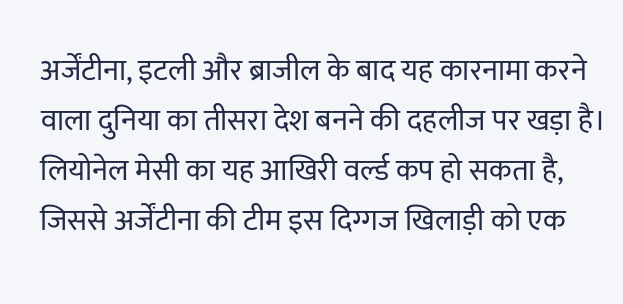अर्जेंटीना, इटली और ब्राजील के बाद यह कारनामा करने वाला दुनिया का तीसरा देश बनने की दहलीज पर खड़ा है।
लियोनेल मेसी का यह आखिरी वर्ल्ड कप हो सकता है, जिससे अर्जेंटीना की टीम इस दिग्गज खिलाड़ी को एक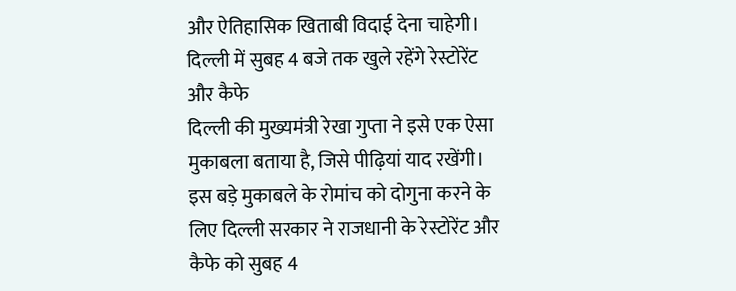और ऐतिहासिक खिताबी विदाई देना चाहेगी।
दिल्ली में सुबह 4 बजे तक खुले रहेंगे रेस्टोरेंट और कैफे
दिल्ली की मुख्यमंत्री रेखा गुप्ता ने इसे एक ऐसा मुकाबला बताया है, जिसे पीढ़ियां याद रखेंगी। इस बड़े मुकाबले के रोमांच को दोगुना करने के लिए दिल्ली सरकार ने राजधानी के रेस्टोरेंट और कैफे को सुबह 4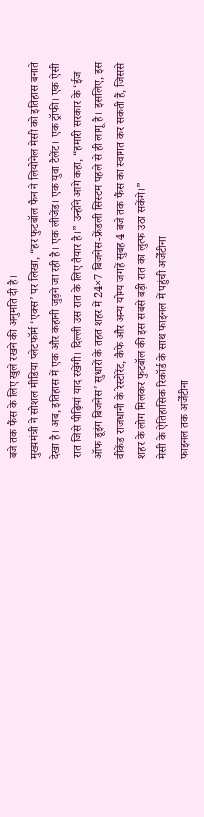बजे तक फैंस के लिए खुले रखने की अनुमति दी है।
मुख्यमंत्री ने सोशल मीडिया प्लेटफॉर्म ‘एक्स’ पर लिखा, “हर फुटबॉल फैन ने लियोनेल मेसी को इतिहास बनाते देखा है। अब, इतिहास में एक और कहानी जुड़ने जा रही है। एक लीजेंड। एक युवा टैलेंट। एक ट्रॉफी। एक ऐसी रात जिसे पीढ़ियां याद रखेंगी। दिल्ली उस रात के लिए तैयार है।” उन्होंने आगे कहा, “हमारी सरकार के ‘ईज ऑफ डूइंग बिजनेस’ सुधारों के तहत शहर में 24×7 बिजनेस-फ्रेंडली सिस्टम पहले से ही लागू है। इसलिए, इस वीकेंड राजधानी के रेस्टोरेंट, कैफे और अन्य योग्य जगहें सुबह 4 बजे तक फैंस का स्वागत कर सकती हैं, जिससे शहर के लोग मिलकर फुटबॉल की इस सबसे बड़ी रात का लुत्फ उठा सकेंगे।”
मेसी के ऐतिहासिक रिकॉर्ड के साथ फाइनल में पहुंची अर्जेंटीना
फाइनल तक अर्जेंटीना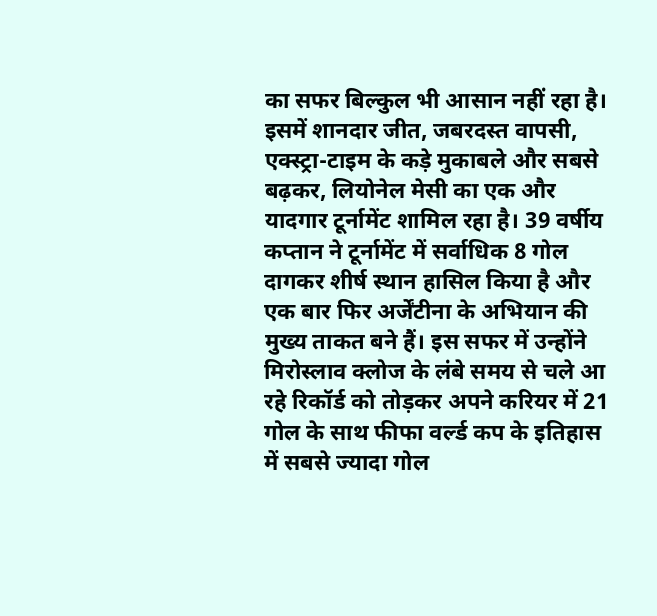का सफर बिल्कुल भी आसान नहीं रहा है। इसमें शानदार जीत, जबरदस्त वापसी, एक्स्ट्रा-टाइम के कड़े मुकाबले और सबसे बढ़कर, लियोनेल मेसी का एक और यादगार टूर्नामेंट शामिल रहा है। 39 वर्षीय कप्तान ने टूर्नामेंट में सर्वाधिक 8 गोल दागकर शीर्ष स्थान हासिल किया है और एक बार फिर अर्जेंटीना के अभियान की मुख्य ताकत बने हैं। इस सफर में उन्होंने मिरोस्लाव क्लोज के लंबे समय से चले आ रहे रिकॉर्ड को तोड़कर अपने करियर में 21 गोल के साथ फीफा वर्ल्ड कप के इतिहास में सबसे ज्यादा गोल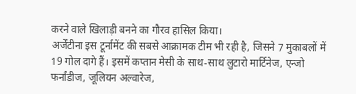करने वाले खिलाड़ी बनने का गौरव हासिल किया।
अर्जेंटीना इस टूर्नामेंट की सबसे आक्रामक टीम भी रही है, जिसने 7 मुकाबलों में 19 गोल दागे हैं। इसमें कप्तान मेसी के साथ-साथ लुटारो मार्टिनेज, एन्जो फर्नांडीज, जूलियन अल्वारेज,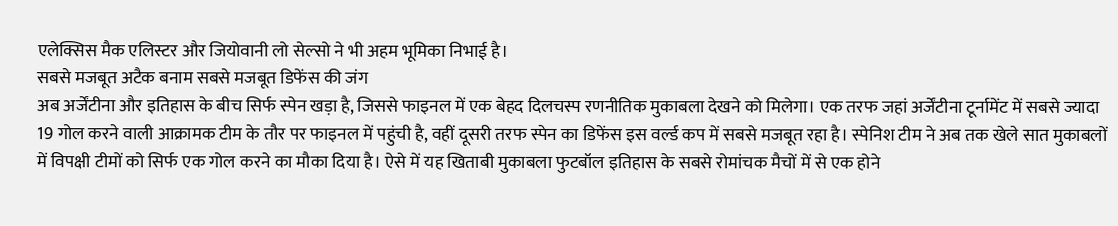एलेक्सिस मैक एलिस्टर और जियोवानी लो सेल्सो ने भी अहम भूमिका निभाई है।
सबसे मजबूत अटैक बनाम सबसे मजबूत डिफेंस की जंग
अब अर्जेंटीना और इतिहास के बीच सिर्फ स्पेन खड़ा है, जिससे फाइनल में एक बेहद दिलचस्प रणनीतिक मुकाबला देखने को मिलेगा। एक तरफ जहां अर्जेंटीना टूर्नामेंट में सबसे ज्यादा 19 गोल करने वाली आक्रामक टीम के तौर पर फाइनल में पहुंची है, वहीं दूसरी तरफ स्पेन का डिफेंस इस वर्ल्ड कप में सबसे मजबूत रहा है। स्पेनिश टीम ने अब तक खेले सात मुकाबलों में विपक्षी टीमों को सिर्फ एक गोल करने का मौका दिया है। ऐसे में यह खिताबी मुकाबला फुटबॉल इतिहास के सबसे रोमांचक मैचों में से एक होने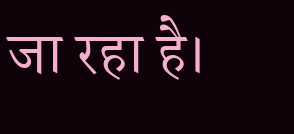जा रहा है।